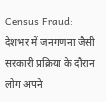Census Fraud: देशभर में जनगणना जैसी सरकारी प्रक्रिया के दौरान लोग अपने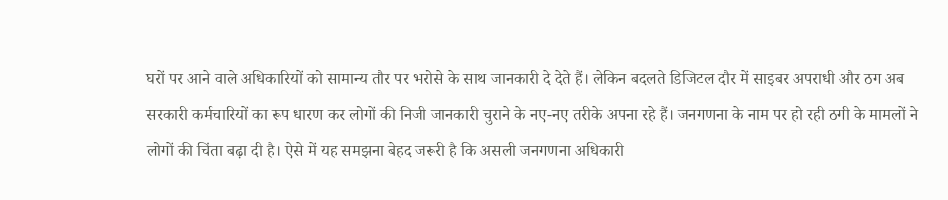घरों पर आने वाले अधिकारियों को सामान्य तौर पर भरोसे के साथ जानकारी दे देते हैं। लेकिन बदलते डिजिटल दौर में साइबर अपराधी और ठग अब सरकारी कर्मचारियों का रूप धारण कर लोगों की निजी जानकारी चुराने के नए-नए तरीके अपना रहे हैं। जनगणना के नाम पर हो रही ठगी के मामलों ने लोगों की चिंता बढ़ा दी है। ऐसे में यह समझना बेहद जरूरी है कि असली जनगणना अधिकारी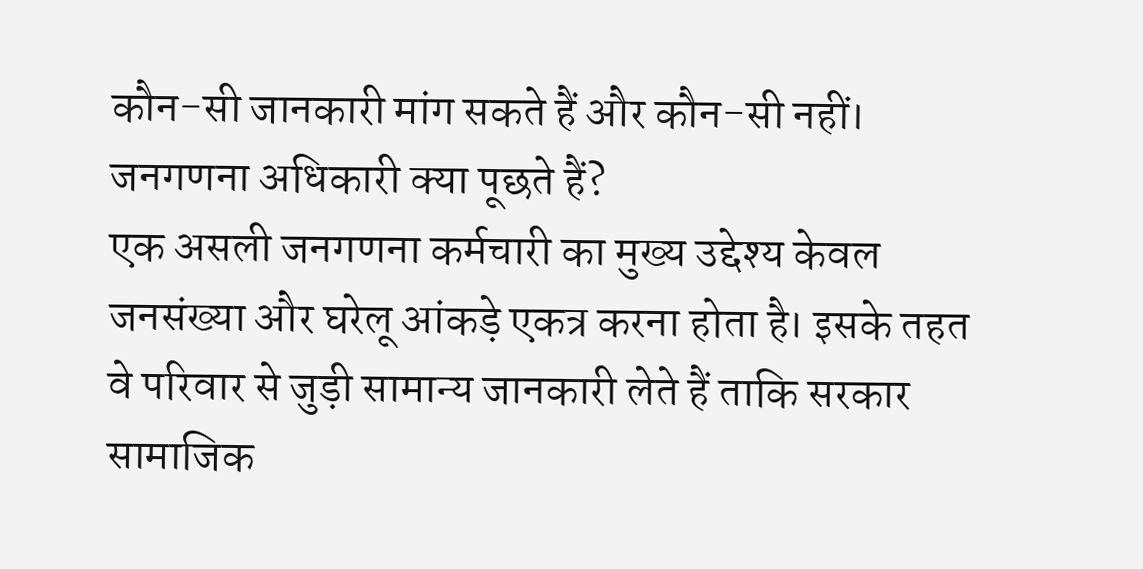कौन-सी जानकारी मांग सकते हैं और कौन-सी नहीं।
जनगणना अधिकारी क्या पूछते हैं?
एक असली जनगणना कर्मचारी का मुख्य उद्देश्य केवल जनसंख्या और घरेलू आंकड़े एकत्र करना होता है। इसके तहत वे परिवार से जुड़ी सामान्य जानकारी लेते हैं ताकि सरकार सामाजिक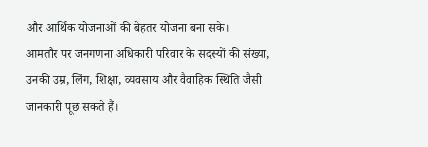और आर्थिक योजनाओं की बेहतर योजना बना सके।
आमतौर पर जनगणना अधिकारी परिवार के सदस्यों की संख्या, उनकी उम्र, लिंग, शिक्षा, व्यवसाय और वैवाहिक स्थिति जैसी जानकारी पूछ सकते हैं।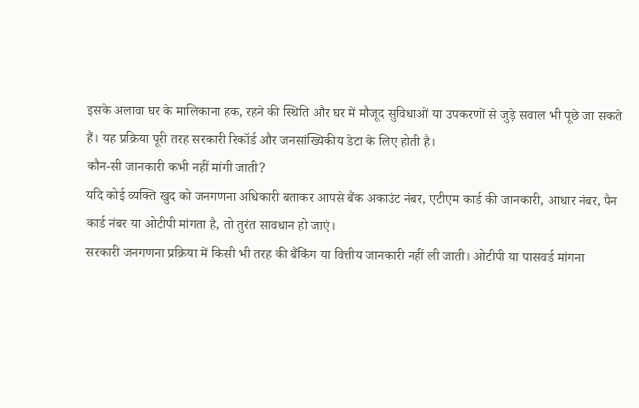इसके अलावा घर के मालिकाना हक, रहने की स्थिति और घर में मौजूद सुविधाओं या उपकरणों से जुड़े सवाल भी पूछे जा सकते हैं। यह प्रक्रिया पूरी तरह सरकारी रिकॉर्ड और जनसांख्यिकीय डेटा के लिए होती है।
कौन-सी जानकारी कभी नहीं मांगी जाती?
यदि कोई व्यक्ति खुद को जनगणना अधिकारी बताकर आपसे बैंक अकाउंट नंबर, एटीएम कार्ड की जानकारी, आधार नंबर, पैन कार्ड नंबर या ओटीपी मांगता है, तो तुरंत सावधान हो जाएं।
सरकारी जनगणना प्रक्रिया में किसी भी तरह की बैंकिंग या वित्तीय जानकारी नहीं ली जाती। ओटीपी या पासवर्ड मांगना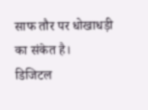साफ तौर पर धोखाधड़ी का संकेत है।
डिजिटल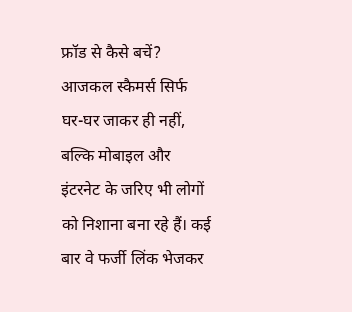फ्रॉड से कैसे बचें?
आजकल स्कैमर्स सिर्फ घर-घर जाकर ही नहीं, बल्कि मोबाइल और इंटरनेट के जरिए भी लोगों को निशाना बना रहे हैं। कई बार वे फर्जी लिंक भेजकर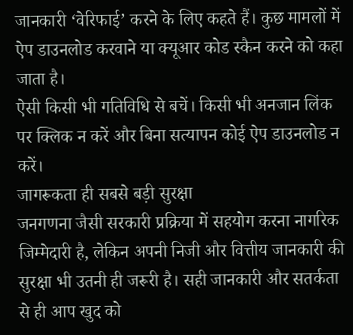जानकारी ‘वेरिफाई’ करने के लिए कहते हैं। कुछ मामलों में ऐप डाउनलोड करवाने या क्यूआर कोड स्कैन करने को कहा जाता है।
ऐसी किसी भी गतिविधि से बचें। किसी भी अनजान लिंक पर क्लिक न करें और बिना सत्यापन कोई ऐप डाउनलोड न करें।
जागरूकता ही सबसे बड़ी सुरक्षा
जनगणना जैसी सरकारी प्रक्रिया में सहयोग करना नागरिक जिम्मेदारी है, लेकिन अपनी निजी और वित्तीय जानकारी की सुरक्षा भी उतनी ही जरूरी है। सही जानकारी और सतर्कता से ही आप खुद को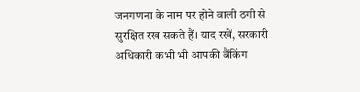जनगणना के नाम पर होने वाली ठगी से सुरक्षित रख सकते हैं। याद रखें, सरकारी अधिकारी कभी भी आपकी बैंकिंग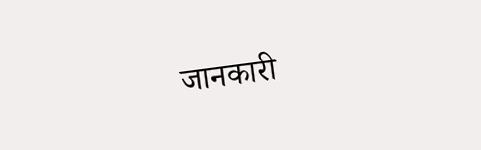जानकारी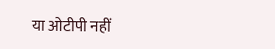या ओटीपी नहीं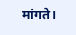मांगते।